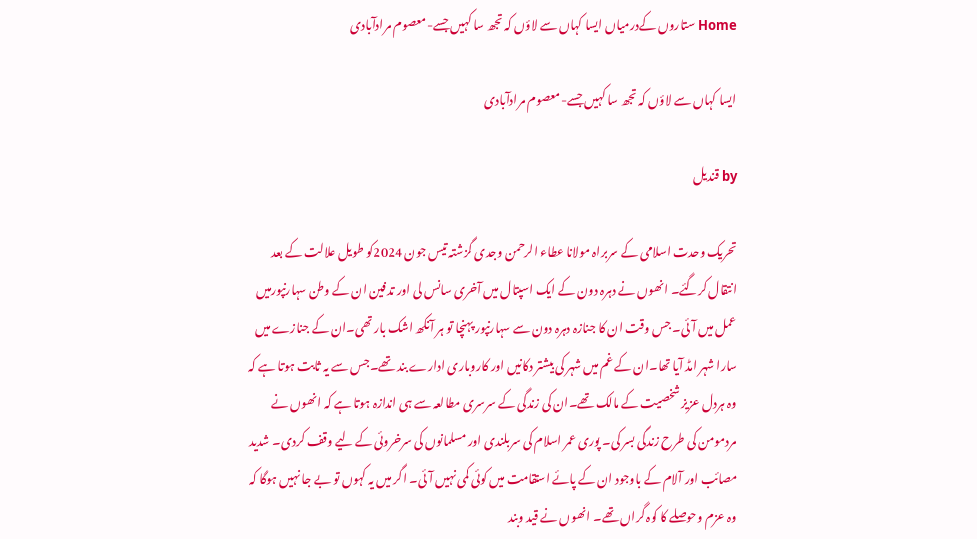Home ستاروں کےدرمیاں ایسا کہاں سے لاؤں کہ تجھ سا کہیں جسے-معصوم مرادآبادی

ایسا کہاں سے لاؤں کہ تجھ سا کہیں جسے-معصوم مرادآبادی

by قندیل

تحریک وحدت اسلامی کے سربراہ مولانا عطاء الرحمن وجدی گزشتہ تیس جون 2024کو طویل علالت کے بعد انتقال کرگئے۔ انھوں نے دہرہ دون کے ایک اسپتال میں آخری سانس لی اور تدفین ان کے وطن سہارنپورمیں عمل میں آئی۔ جس وقت ان کا جنازہ دہرہ دون سے سہارنپور پہنچا تو ہر آنکھ اشک بار تھی۔ان کے جنازے میں سارا شہر امڈ آیا تھا۔ان کے غم میں شہر کی بیشتر دکانیں اور کاروباری ادارے بند تھے۔جس سے یہ ثابت ہوتا ہے کہ وہ ہردل عزیز شخصیت کے مالک تھے۔ان کی زندگی کے سرسری مطالعہ سے ہی اندازہ ہوتا ہے کہ انھوں نے مردمومن کی طرح زندگی بسر کی۔ پوری عمر اسلام کی سربلندی اور مسلمانوں کی سرخروئی کے لیے وقف کردی۔ شدید مصائب اور آلام کے باوجود ان کے پائے استقامت میں کوئی کمی نہیں آئی۔ اگر میں یہ کہوں تو بے جا نہیں ہوگا کہ وہ عزم وحوصلے کا کوہ گراں تھے۔ انھوں نے قید وبند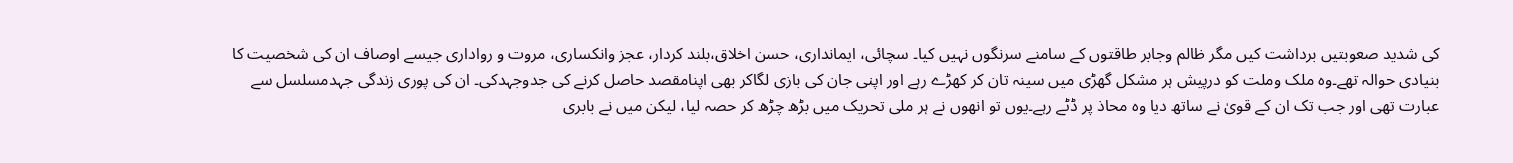کی شدید صعوبتیں برداشت کیں مگر ظالم وجابر طاقتوں کے سامنے سرنگوں نہیں کیا۔ سچائی، ایمانداری، حسن اخلاق،بلند کردار، عجز وانکساری، مروت و رواداری جیسے اوصاف ان کی شخصیت کا بنیادی حوالہ تھے۔وہ ملک وملت کو درپیش ہر مشکل گھڑی میں سینہ تان کر کھڑے رہے اور اپنی جان کی بازی لگاکر بھی اپنامقصد حاصل کرنے کی جدوجہدکی۔ ان کی پوری زندگی جہدمسلسل سے عبارت تھی اور جب تک ان کے قویٰ نے ساتھ دیا وہ محاذ پر ڈٹے رہے۔یوں تو انھوں نے ہر ملی تحریک میں بڑھ چڑھ کر حصہ لیا، لیکن میں نے بابری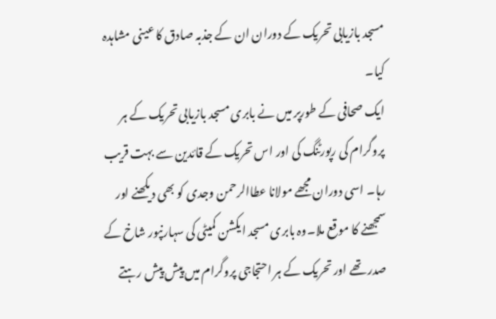مسجد بازیابی تحریک کے دوران ان کے جذبہ صادق کا عینی مشاہدہ کیا۔
ایک صحافی کے طورپر میں نے بابری مسجد بازیابی تحریک کے ہر پروگرام کی رپورٹنگ کی اور اس تحریک کے قائدین سے بہت قریب رہا۔ اسی دوران مجھے مولانا عطاالرحمن وجدی کو بھی دیکھنے اور سمجھنے کا موقع ملا۔وہ بابری مسجد ایکشن کمیٹی کی سہارنپور شاخ کے صدر تھے اور تحریک کے ہر احتجاجی پروگرام میں پیش پیش رہتے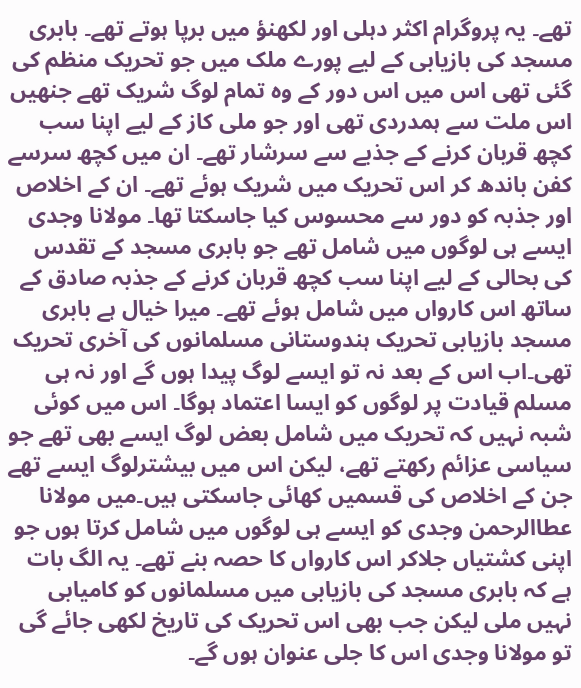تھے۔ یہ پروگرام اکثر دہلی اور لکھنؤ میں برپا ہوتے تھے۔ بابری مسجد کی بازیابی کے لیے پورے ملک میں جو تحریک منظم کی گئی تھی اس میں اس دور کے وہ تمام لوگ شریک تھے جنھیں اس ملت سے ہمدردی تھی اور جو ملی کاز کے لیے اپنا سب کچھ قربان کرنے کے جذبے سے سرشار تھے۔ ان میں کچھ سرسے کفن باندھ کر اس تحریک میں شریک ہوئے تھے۔ ان کے اخلاص اور جذبہ کو دور سے محسوس کیا جاسکتا تھا۔ مولانا وجدی ایسے ہی لوگوں میں شامل تھے جو بابری مسجد کے تقدس کی بحالی کے لیے اپنا سب کچھ قربان کرنے کے جذبہ صادق کے ساتھ اس کارواں میں شامل ہوئے تھے۔ میرا خیال ہے بابری مسجد بازیابی تحریک ہندوستانی مسلمانوں کی آخری تحریک تھی۔اب اس کے بعد نہ تو ایسے لوگ پیدا ہوں گے اور نہ ہی مسلم قیادت پر لوگوں کو ایسا اعتماد ہوگا۔ اس میں کوئی شبہ نہیں کہ تحریک میں شامل بعض لوگ ایسے بھی تھے جو سیاسی عزائم رکھتے تھے، لیکن اس میں بیشترلوگ ایسے تھے جن کے اخلاص کی قسمیں کھائی جاسکتی ہیں۔میں مولانا عطاالرحمن وجدی کو ایسے ہی لوگوں میں شامل کرتا ہوں جو اپنی کشتیاں جلاکر اس کارواں کا حصہ بنے تھے۔ یہ الگ بات ہے کہ بابری مسجد کی بازیابی میں مسلمانوں کو کامیابی نہیں ملی لیکن جب بھی اس تحریک کی تاریخ لکھی جائے گی تو مولانا وجدی اس کا جلی عنوان ہوں گے۔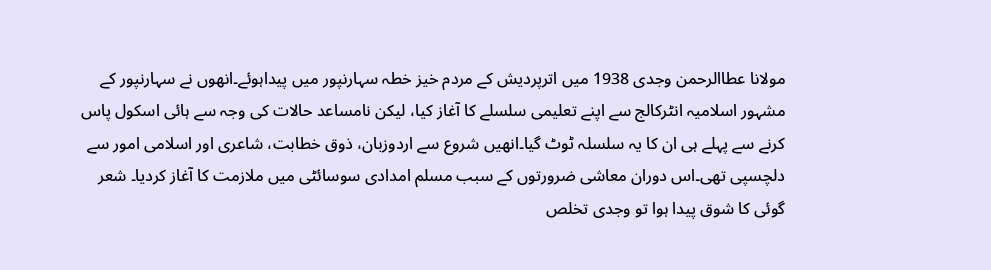مولانا عطاالرحمن وجدی 1938 میں اترپردیش کے مردم خیز خطہ سہارنپور میں پیداہوئے۔انھوں نے سہارنپور کے مشہور اسلامیہ انٹرکالج سے اپنے تعلیمی سلسلے کا آغاز کیا، لیکن نامساعد حالات کی وجہ سے ہائی اسکول پاس کرنے سے پہلے ہی ان کا یہ سلسلہ ٹوٹ گیا۔انھیں شروع سے اردوزبان، ذوق خطابت، شاعری اور اسلامی امور سے دلچسپی تھی۔اس دوران معاشی ضرورتوں کے سبب مسلم امدادی سوسائٹی میں ملازمت کا آغاز کردیا۔ شعر گوئی کا شوق پیدا ہوا تو وجدی تخلص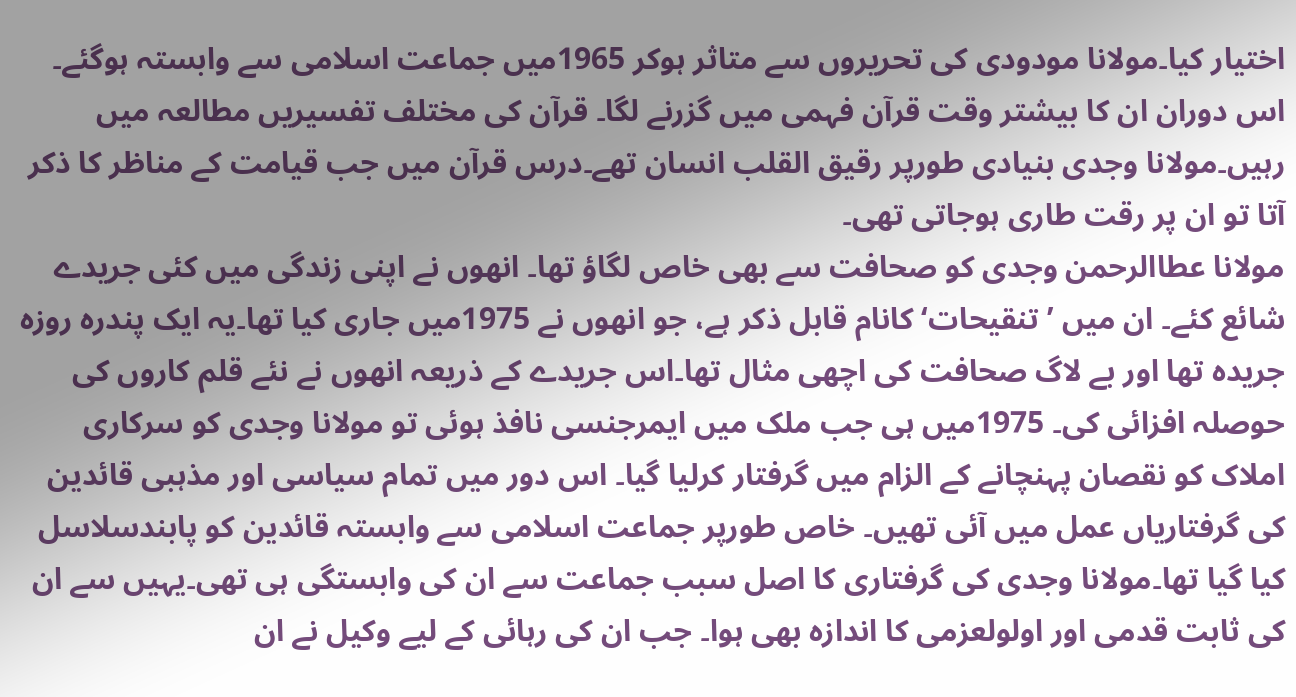اختیار کیا۔مولانا مودودی کی تحریروں سے متاثر ہوکر 1965میں جماعت اسلامی سے وابستہ ہوگئے۔ اس دوران ان کا بیشتر وقت قرآن فہمی میں گزرنے لگا۔ قرآن کی مختلف تفسیریں مطالعہ میں رہیں۔مولانا وجدی بنیادی طورپر رقیق القلب انسان تھے۔درس قرآن میں جب قیامت کے مناظر کا ذکر آتا تو ان پر رقت طاری ہوجاتی تھی۔
مولانا عطاالرحمن وجدی کو صحافت سے بھی خاص لگاؤ تھا۔ انھوں نے اپنی زندگی میں کئی جریدے شائع کئے۔ ان میں ’تنقیحات‘ کانام قابل ذکر ہے، جو انھوں نے 1975میں جاری کیا تھا۔یہ ایک پندرہ روزہ جریدہ تھا اور بے لاگ صحافت کی اچھی مثال تھا۔اس جریدے کے ذریعہ انھوں نے نئے قلم کاروں کی حوصلہ افزائی کی۔ 1975میں ہی جب ملک میں ایمرجنسی نافذ ہوئی تو مولانا وجدی کو سرکاری املاک کو نقصان پہنچانے کے الزام میں گرفتار کرلیا گیا۔ اس دور میں تمام سیاسی اور مذہبی قائدین کی گرفتاریاں عمل میں آئی تھیں۔ خاص طورپر جماعت اسلامی سے وابستہ قائدین کو پابندسلاسل کیا گیا تھا۔مولانا وجدی کی گرفتاری کا اصل سبب جماعت سے ان کی وابستگی ہی تھی۔یہیں سے ان کی ثابت قدمی اور اولولعزمی کا اندازہ بھی ہوا۔ جب ان کی رہائی کے لیے وکیل نے ان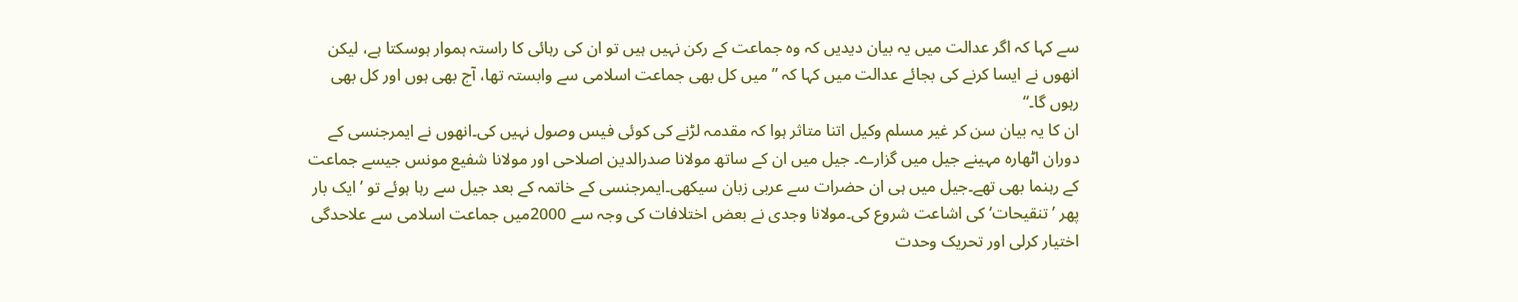سے کہا کہ اگر عدالت میں یہ بیان دیدیں کہ وہ جماعت کے رکن نہیں ہیں تو ان کی رہائی کا راستہ ہموار ہوسکتا ہے، لیکن انھوں نے ایسا کرنے کی بجائے عدالت میں کہا کہ ”میں کل بھی جماعت اسلامی سے وابستہ تھا، آج بھی ہوں اور کل بھی رہوں گا۔“
ان کا یہ بیان سن کر غیر مسلم وکیل اتنا متاثر ہوا کہ مقدمہ لڑنے کی کوئی فیس وصول نہیں کی۔انھوں نے ایمرجنسی کے دوران اٹھارہ مہینے جیل میں گزارے۔ جیل میں ان کے ساتھ مولانا صدرالدین اصلاحی اور مولانا شفیع مونس جیسے جماعت کے رہنما بھی تھے۔جیل میں ہی ان حضرات سے عربی زبان سیکھی۔ایمرجنسی کے خاتمہ کے بعد جیل سے رہا ہوئے تو ’ایک بار پھر ’تنقیحات‘ کی اشاعت شروع کی۔مولانا وجدی نے بعض اختلافات کی وجہ سے 2000میں جماعت اسلامی سے علاحدگی اختیار کرلی اور تحریک وحدت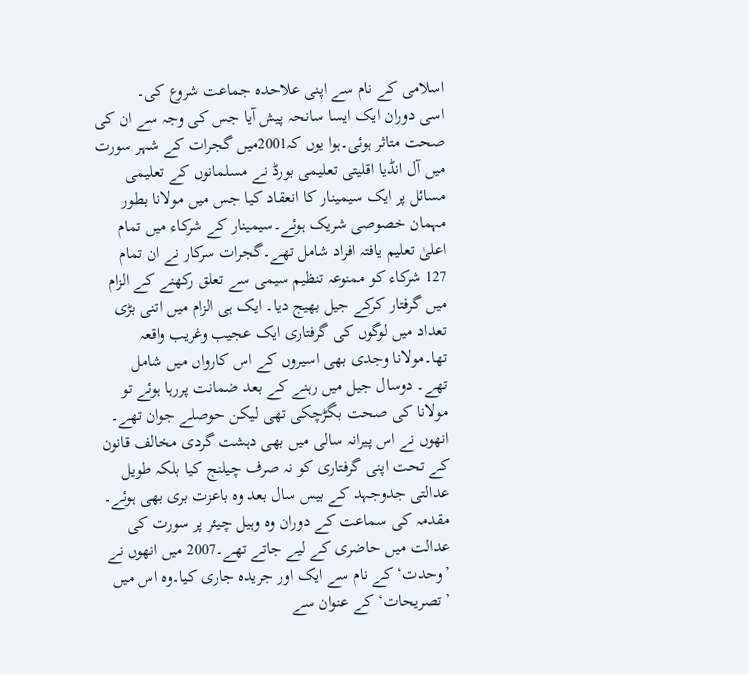اسلامی کے نام سے اپنی علاحدہ جماعت شروع کی۔
اسی دوران ایک ایسا سانحہ پیش آیا جس کی وجہ سے ان کی صحت متاثر ہوئی۔ہوا یوں کہ2001میں گجرات کے شہر سورت میں آل انڈیا اقلیتی تعلیمی بورڈ نے مسلمانوں کے تعلیمی مسائل پر ایک سیمینار کا انعقاد کیا جس میں مولانا بطور مہمان خصوصی شریک ہوئے۔سیمینار کے شرکاء میں تمام اعلیٰ تعلیم یافتہ افراد شامل تھے۔گجرات سرکار نے ان تمام 127 شرکاء کو ممنوعہ تنظیم سیمی سے تعلق رکھنے کے الزام میں گرفتار کرکے جیل بھیج دیا۔ ایک ہی الزام میں اتنی بڑی تعداد میں لوگوں کی گرفتاری ایک عجیب وغریب واقعہ تھا۔مولانا وجدی بھی اسیروں کے اس کارواں میں شامل تھے۔ دوسال جیل میں رہنے کے بعد ضمانت پررہا ہوئے تو مولانا کی صحت بگڑچکی تھی لیکن حوصلے جوان تھے۔ انھوں نے اس پیرانہ سالی میں بھی دہشت گردی مخالف قانون کے تحت اپنی گرفتاری کو نہ صرف چیلنج کیا بلکہ طویل عدالتی جدوجہد کے بیس سال بعد وہ باعزت بری بھی ہوئے۔ مقدمہ کی سماعت کے دوران وہ وہیل چیئر پر سورت کی عدالت میں حاضری کے لیے جاتے تھے۔2007 میں انھوں نے ’وحدت‘ کے نام سے ایک اور جریدہ جاری کیا۔وہ اس میں ’تصریحات‘ کے عنوان سے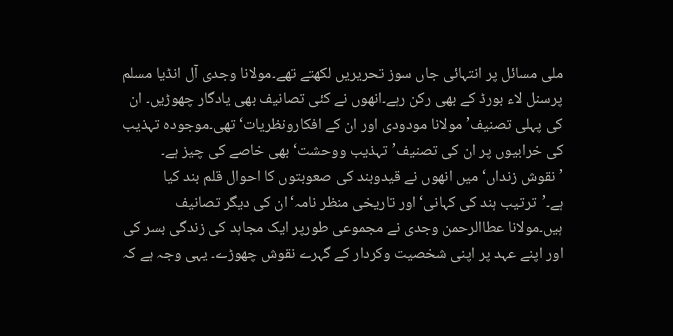ملی مسائل پر انتہائی جاں سوز تحریریں لکھتے تھے۔مولانا وجدی آل انڈیا مسلم پرسنل لاء بورڈ کے بھی رکن رہے۔انھوں نے کئی تصانیف بھی یادگار چھوڑیں۔ ان کی پہلی تصنیف’مولانا مودودی اور ان کے افکارونظریات‘ تھی۔موجودہ تہذیب کی خرابیوں پر ان کی تصنیف’تہذیب ووحشت‘ بھی خاصے کی چیز ہے۔ ’نقوش زنداں‘ میں انھوں نے قیدوبند کی صعوبتوں کا احوال قلم بند کیا ہے۔’ترتیب ہند کی کہانی‘اور تاریخی منظر نامہ‘ان کی دیگر تصانیف ہیں۔مولانا عطاالرحمن وجدی نے مجموعی طورپر ایک مجاہد کی زندگی بسر کی اور اپنے عہد پر اپنی شخصیت وکردار کے گہرے نقوش چھوڑے۔ یہی وجہ ہے کہ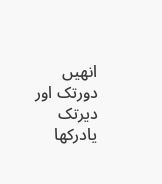انھیں دورتک اور دیرتک یادرکھا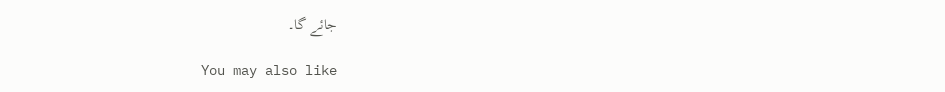جائے گا۔

You may also like